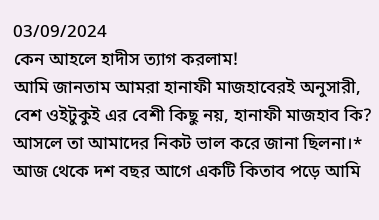03/09/2024
কেন আহলে হাদীস ত্যাগ করলাম!
আমি জানতাম আমরা হানাফী মাজহাবেরই অনুসারী, বেশ ওইটুকুই এর বেশী কিছু নয়, হানাফী মাজহাব কি? আসলে তা আমাদের নিকট ভাল করে জানা ছিলনা।* আজ থেকে দশ বছর আগে একটি কিতাব পড়ে আমি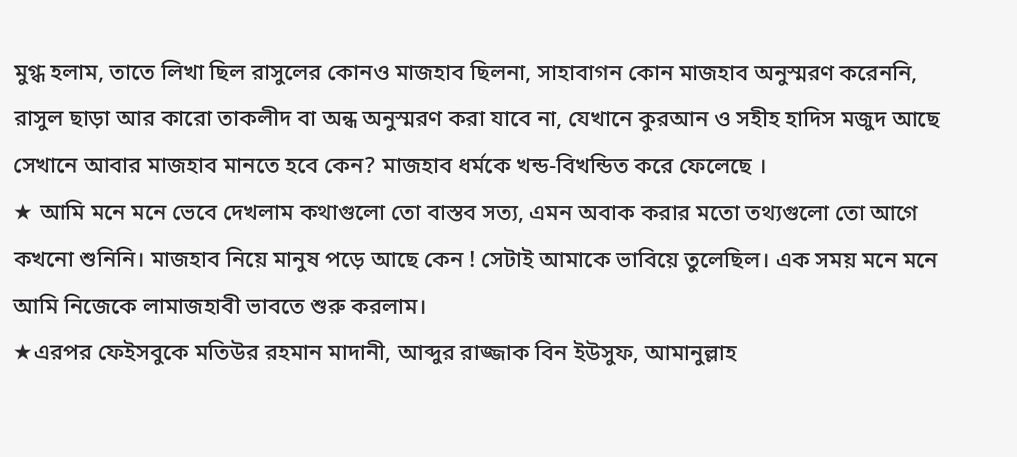মুগ্ধ হলাম, তাতে লিখা ছিল রাসুলের কোনও মাজহাব ছিলনা, সাহাবাগন কোন মাজহাব অনুস্মরণ করেননি, রাসুল ছাড়া আর কারো তাকলীদ বা অন্ধ অনুস্মরণ করা যাবে না, যেখানে কুরআন ও সহীহ হাদিস মজুদ আছে সেখানে আবার মাজহাব মানতে হবে কেন? মাজহাব ধর্মকে খন্ড-বিখন্ডিত করে ফেলেছে ।
★ আমি মনে মনে ভেবে দেখলাম কথাগুলো তো বাস্তব সত্য, এমন অবাক করার মতো তথ্যগুলো তো আগে কখনো শুনিনি। মাজহাব নিয়ে মানুষ পড়ে আছে কেন ! সেটাই আমাকে ভাবিয়ে তুলেছিল। এক সময় মনে মনে আমি নিজেকে লামাজহাবী ভাবতে শুরু করলাম।
★এরপর ফেইসবুকে মতিউর রহমান মাদানী, আব্দুর রাজ্জাক বিন ইউসুফ, আমানুল্লাহ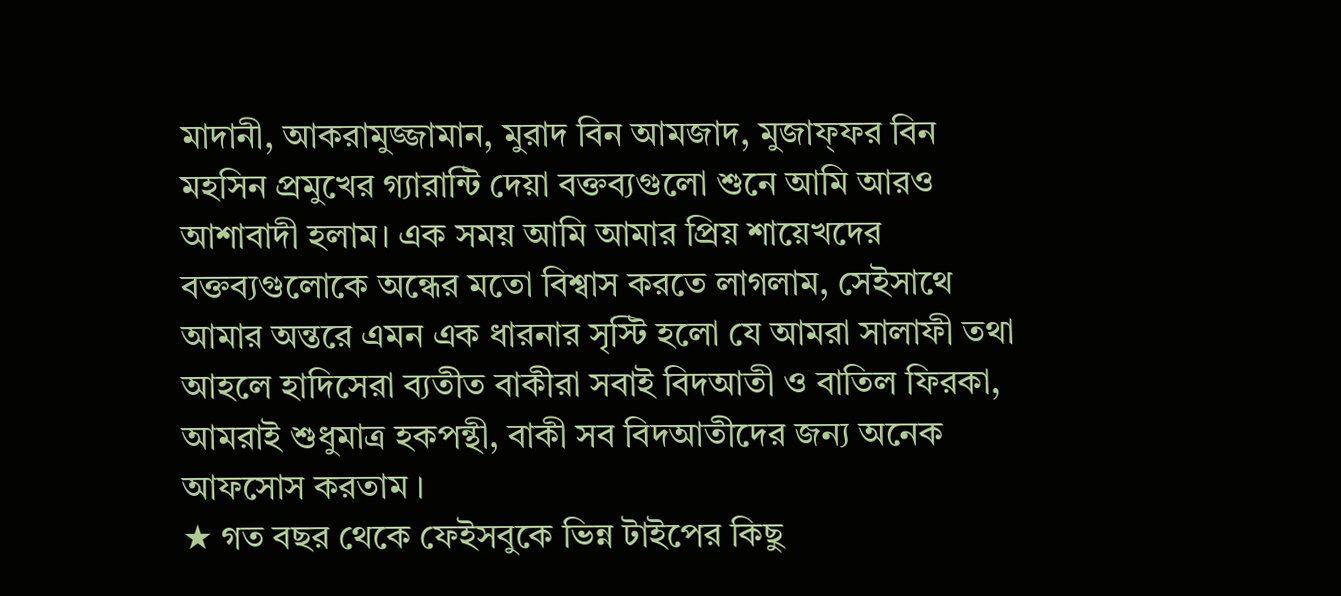মাদানী, আকরামুজ্জামান, মুরাদ বিন আমজাদ, মুজাফ্ফর বিন মহসিন প্রমুখের গ্যারান্টি দেয়া বক্তব্যগুলো শুনে আমি আরও আশাবাদী হলাম। এক সময় আমি আমার প্রিয় শায়েখদের বক্তব্যগুলোকে অন্ধের মতো বিশ্বাস করতে লাগলাম, সেইসাথে আমার অন্তরে এমন এক ধারনার সৃস্টি হলো যে আমরা সালাফী তথা আহলে হাদিসেরা ব্যতীত বাকীরা সবাই বিদআতী ও বাতিল ফিরকা, আমরাই শুধুমাত্র হকপন্থী, বাকী সব বিদআতীদের জন্য অনেক আফসোস করতাম ।
★ গত বছর থেকে ফেইসবুকে ভিন্ন টাইপের কিছু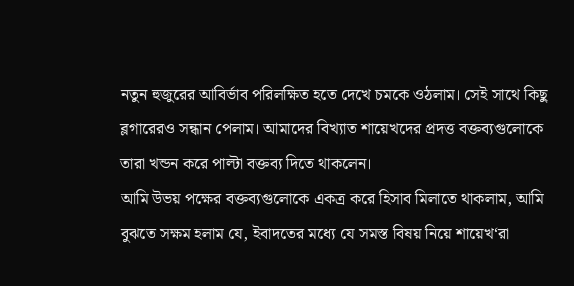নতুন হুজুরের আবির্ভাব পরিলক্ষিত হতে দেখে চমকে ওঠলাম। সেই সাথে কিছু ব্লগারেরও সন্ধান পেলাম। আমাদের বিখ্যাত শায়েখদের প্রদত্ত বক্তব্যগুলোকে তারা খন্ডন করে পাল্টা বক্তব্য দিতে থাকলেন।
আমি উভয় পক্ষের বক্তব্যগুলোকে একত্র করে হিসাব মিলাতে থাকলাম, আমি বুঝতে সক্ষম হলাম যে, ইবাদতের মধ্যে যে সমস্ত বিষয় নিয়ে শায়েখ‘রা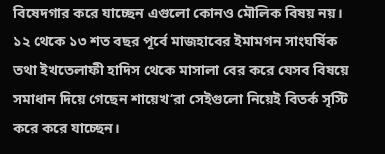বিষেদগার করে যাচ্ছেন এগুলো কোনও মৌলিক বিষয় নয়। ১২ থেকে ১৩ শত বছর পূর্বে মাজহাবের ইমামগন সাংঘর্ষিক তথা ইখতেলাফী হাদিস থেকে মাসালা বের করে যেসব বিষয়ে সমাধান দিয়ে গেছেন শায়েখ‘রা সেইগুলো নিয়েই বিতর্ক সৃস্টি করে করে যাচ্ছেন।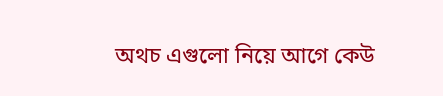অথচ এগুলো নিয়ে আগে কেউ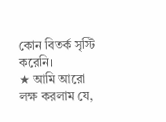কোন বিতর্ক সৃস্টি করেনি।
★ আমি আরো লক্ষ করলাম যে,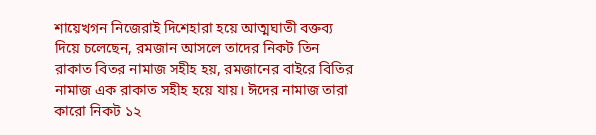শায়েখগন নিজেরাই দিশেহারা হয়ে আত্মঘাতী বক্তব্য দিয়ে চলেছেন, রমজান আসলে তাদের নিকট তিন রাকাত বিতর নামাজ সহীহ হয়, রমজানের বাইরে বিতির নামাজ এক রাকাত সহীহ হয়ে যায়। ঈদের নামাজ তারা কারো নিকট ১২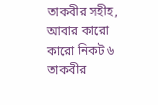তাকবীর সহীহ, আবার কারো কারো নিকট ৬ তাকবীর